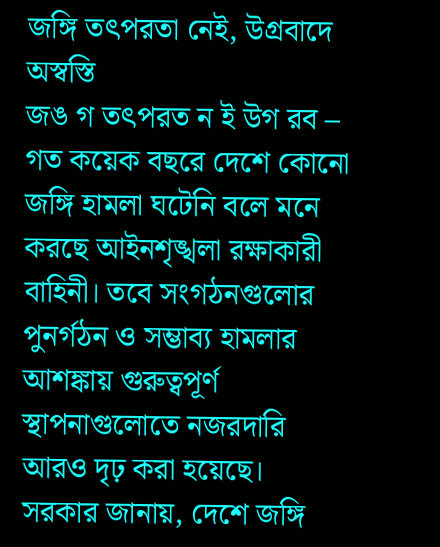জঙ্গি তৎপরতা নেই, উগ্রবাদে অস্বস্তি
জঙ গ তৎপরত ন ই উগ রব – গত কয়েক বছরে দেশে কোনো জঙ্গি হামলা ঘটেনি বলে মনে করছে আইনশৃঙ্খলা রক্ষাকারী বাহিনী। তবে সংগঠনগুলোর পুনর্গঠন ও সম্ভাব্য হামলার আশঙ্কায় গুরুত্বপূর্ণ স্থাপনাগুলোতে নজরদারি আরও দৃঢ় করা হয়েছে। সরকার জানায়, দেশে জঙ্গি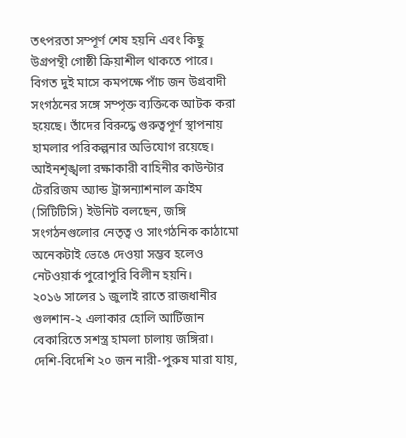তৎপরতা সম্পূর্ণ শেষ হয়নি এবং কিছু উগ্রপন্থী গোষ্ঠী ক্রিয়াশীল থাকতে পারে।
বিগত দুই মাসে কমপক্ষে পাঁচ জন উগ্রবাদী সংগঠনের সঙ্গে সম্পৃক্ত ব্যক্তিকে আটক করা হয়েছে। তাঁদের বিরুদ্ধে গুরুত্বপূর্ণ স্থাপনায় হামলার পরিকল্পনার অভিযোগ রয়েছে। আইনশৃঙ্খলা রক্ষাকারী বাহিনীর কাউন্টার টেররিজম অ্যান্ড ট্রান্সন্যাশনাল ক্রাইম (সিটিটিসি) ইউনিট বলছেন, জঙ্গি সংগঠনগুলোর নেতৃত্ব ও সাংগঠনিক কাঠামো অনেকটাই ভেঙে দেওয়া সম্ভব হলেও নেটওয়ার্ক পুরোপুরি বিলীন হয়নি।
২০১৬ সালের ১ জুলাই রাতে রাজধানীর গুলশান-২ এলাকার হোলি আর্টিজান বেকারিতে সশস্ত্র হামলা চালায় জঙ্গিরা। দেশি-বিদেশি ২০ জন নারী-পুরুষ মারা যায়,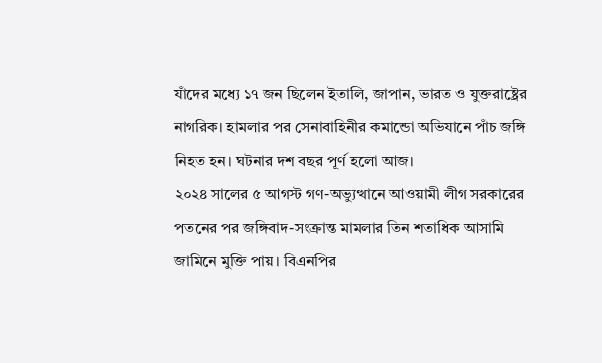যাঁদের মধ্যে ১৭ জন ছিলেন ইতালি, জাপান, ভারত ও যুক্তরাষ্ট্রের নাগরিক। হামলার পর সেনাবাহিনীর কমান্ডো অভিযানে পাঁচ জঙ্গি নিহত হন। ঘটনার দশ বছর পূর্ণ হলো আজ।
২০২৪ সালের ৫ আগস্ট গণ-অভ্যুত্থানে আওয়ামী লীগ সরকারের পতনের পর জঙ্গিবাদ-সংক্রান্ত মামলার তিন শতাধিক আসামি জামিনে মুক্তি পায়। বিএনপির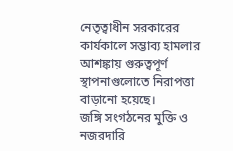নেতৃত্বাধীন সরকারের কার্যকালে সম্ভাব্য হামলার আশঙ্কায় গুরুত্বপূর্ণ স্থাপনাগুলোতে নিরাপত্তা বাড়ানো হয়েছে।
জঙ্গি সংগঠনের মুক্তি ও নজরদারি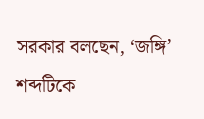সরকার বলছেন, ‘জঙ্গি’ শব্দটিকে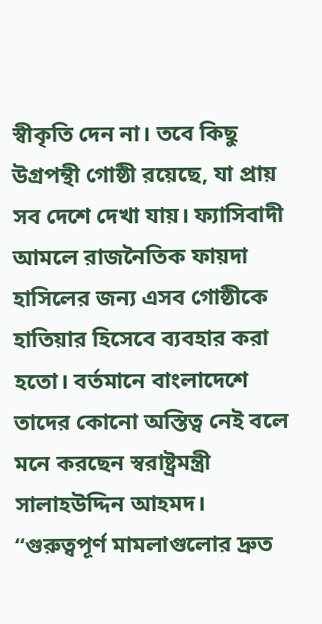স্বীকৃতি দেন না। তবে কিছু উগ্রপন্থী গোষ্ঠী রয়েছে, যা প্রায় সব দেশে দেখা যায়। ফ্যাসিবাদী আমলে রাজনৈতিক ফায়দা হাসিলের জন্য এসব গোষ্ঠীকে হাতিয়ার হিসেবে ব্যবহার করা হতো। বর্তমানে বাংলাদেশে তাদের কোনো অস্তিত্ব নেই বলে মনে করছেন স্বরাষ্ট্রমন্ত্রী সালাহউদ্দিন আহমদ।
“গুরুত্বপূর্ণ মামলাগুলোর দ্রুত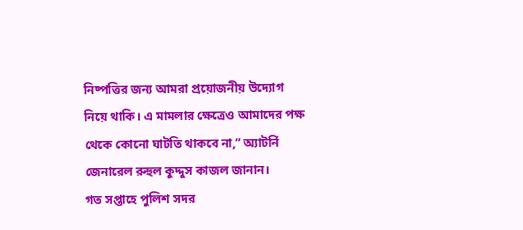নিষ্পত্তির জন্য আমরা প্রয়োজনীয় উদ্যোগ নিয়ে থাকি। এ মামলার ক্ষেত্রেও আমাদের পক্ষ থেকে কোনো ঘাটতি থাকবে না,” অ্যাটর্নি জেনারেল রুহুল কুদ্দুস কাজল জানান।
গত সপ্তাহে পুলিশ সদর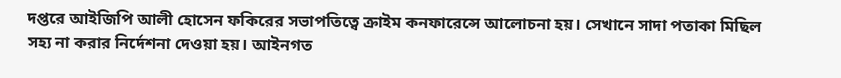দপ্তরে আইজিপি আলী হোসেন ফকিরের সভাপতিত্বে ক্রাইম কনফারেন্সে আলোচনা হয়। সেখানে সাদা পতাকা মিছিল সহ্য না করার নির্দেশনা দেওয়া হয়। আইনগত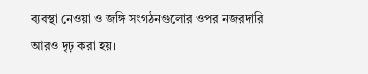ব্যবস্থা নেওয়া ও জঙ্গি সংগঠনগুলোর ওপর নজরদারি আরও দৃঢ় করা হয়।